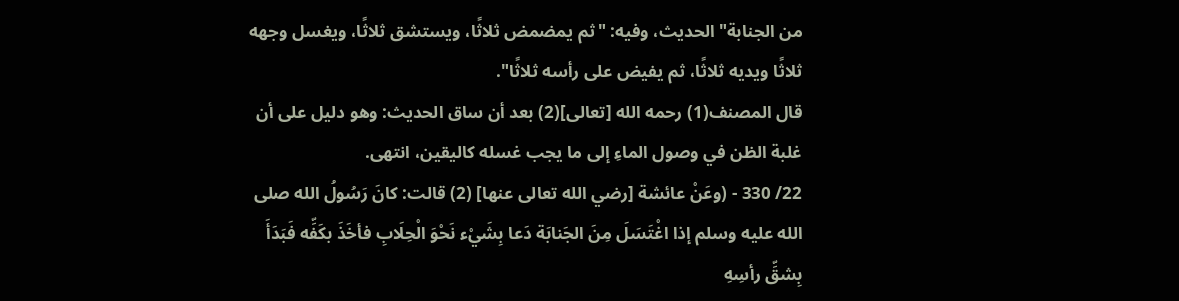من الجنابة" الحديث، وفيه: "ثم يمضمض ثلاثًا، ويستشق ثلاثًا، ويغسل وجهه ثلاثًا ويديه ثلاثًا، ثم يفيض على رأسه ثلاثًا".
قال المصنف(1) رحمه الله [تعالى](2) بعد أن ساق الحديث: وهو دليل على أن غلبة الظن في وصول الماءِ إلى ما يجب غسله كاليقين، انتهى.
22/ 330 - (وعَنْ عائشة [رضي الله تعالى عنها] (2) قالت: كانَ رَسُولُ الله صلى الله عليه وسلم إذا اغْتَسَلَ مِنَ الجَنابَة دَعا بِشَيْء نَحْوَ الْحِلَابِ فأخَذَ بكَفِّه فَبَدَأَ بِشقِّ رأسِهِ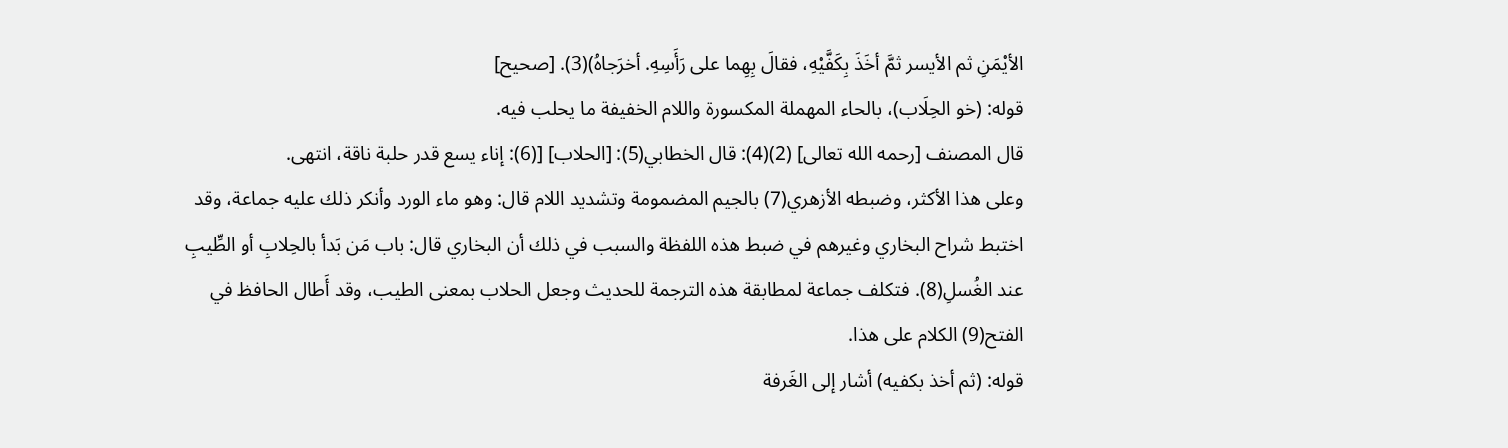الأيْمَنِ ثم الأيسر ثمَّ أخَذَ بِكَفَّيْهِ، فقالَ بِهِما على رَأَسِهِ. أخرَجاهُ)(3). [صحيح]
قوله: (خو الحِلَاب)، بالحاء المهملة المكسورة واللام الخفيفة ما يحلب فيه.
قال المصنف [رحمه الله تعالى] (2)(4): قال الخطابي(5): [الحلاب] [(6): إناء يسع قدر حلبة ناقة، انتهى.
وعلى هذا الأكثر، وضبطه الأزهري(7) بالجيم المضمومة وتشديد اللام قال: وهو ماء الورد وأنكر ذلك عليه جماعة، وقد اختبط شراح البخاري وغيرهم في ضبط هذه اللفظة والسبب في ذلك أن البخاري قال: باب مَن بَدأ بالحِلابِ أو الطِّيبِ عند الغُسلِ(8). فتكلف جماعة لمطابقة هذه الترجمة للحديث وجعل الحلاب بمعنى الطيب، وقد أَطال الحافظ في الفتح(9) الكلام على هذا.
قوله: (ثم أخذ بكفيه) أشار إلى الغَرفة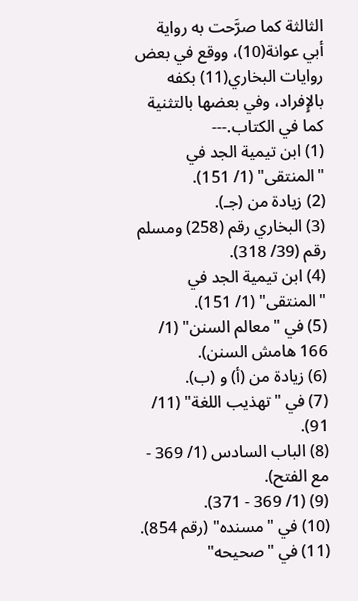الثالثة كما صرَّحت به رواية أبي عوانة(10)، ووقع في بعض روايات البخاري(11) بكفه بالإِفراد، وفي بعضها بالتثنية كما في الكتاب.---
(1) ابن تيمية الجد في "المنتقى" (1/ 151).
(2) زيادة من (جـ).
(3) البخاري رقم (258) ومسلم رقم (39/ 318).
(4) ابن تيمية الجد في "المنتقى" (1/ 151).
(5) في "معالم السنن" (1/ 166 هامش السنن).
(6) زيادة من (أ) و (ب).
(7) في "تهذيب اللغة" (11/ 91).
(8) الباب السادس (1/ 369 - مع الفتح).
(9) (1/ 369 - 371).
(10) في "مسنده" (رقم 854).
(11) في "صحيحه"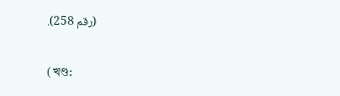(رقم 258).

(খণ্ড: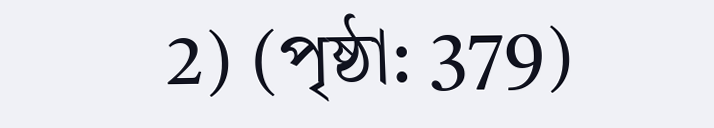2) (পৃষ্ঠা: 379)